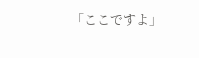「ここですよ」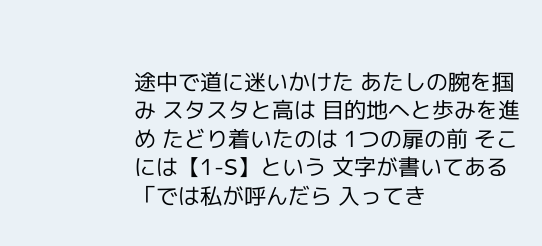途中で道に迷いかけた あたしの腕を掴み スタスタと高は 目的地へと歩みを進め たどり着いたのは 1つの扉の前 そこには【1-S】という 文字が書いてある 「では私が呼んだら 入ってき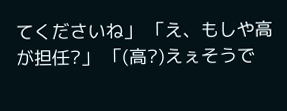てくださいね」 「え、もしや高が担任?」 「(高?)えぇそうで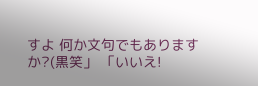すよ 何か文句でもありますか?(黒笑」 「いいえ!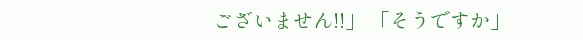ございません!!」 「そうですか」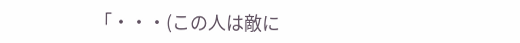「・・・(この人は敵に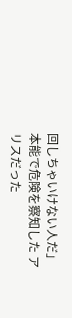回しちゃいけない人だ」 本能で危険を察知した アリスだった